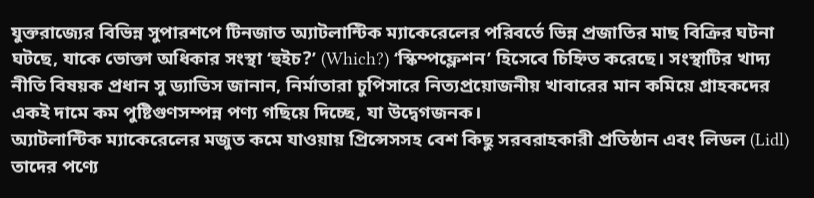যুক্তরাজ্যের বিভিন্ন সুপারশপে টিনজাত অ্যাটলান্টিক ম্যাকেরেলের পরিবর্তে ভিন্ন প্রজাতির মাছ বিক্রির ঘটনা ঘটছে, যাকে ভোক্তা অধিকার সংস্থা ‘হুইচ?’ (Which?) ‘স্কিম্পফ্লেশন’ হিসেবে চিহ্নিত করেছে। সংস্থাটির খাদ্য নীতি বিষয়ক প্রধান সু ড্যাভিস জানান, নির্মাতারা চুপিসারে নিত্যপ্রয়োজনীয় খাবারের মান কমিয়ে গ্রাহকদের একই দামে কম পুষ্টিগুণসম্পন্ন পণ্য গছিয়ে দিচ্ছে, যা উদ্বেগজনক।
অ্যাটলান্টিক ম্যাকেরেলের মজুত কমে যাওয়ায় প্রিন্সেসসহ বেশ কিছু সরবরাহকারী প্রতিষ্ঠান এবং লিডল (Lidl) তাদের পণ্যে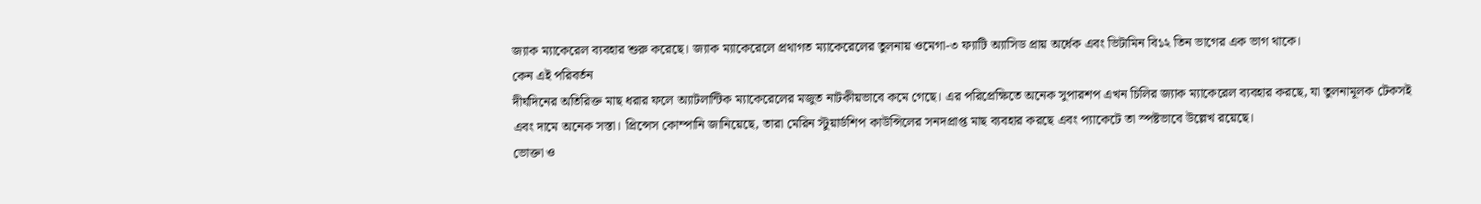জ্যাক ম্যাকেরেল ব্যবহার শুরু করেছে। জ্যাক ম্যাকেরেলে প্রথাগত ম্যাকেরেলের তুলনায় ওমেগা-৩ ফ্যাটি অ্যাসিড প্রায় অর্ধেক এবং ভিটামিন বি১২ তিন ভাগের এক ভাগ থাকে।
কেন এই পরিবর্তন
দীর্ঘদিনের অতিরিক্ত মাছ ধরার ফলে অ্যাটলান্টিক ম্যাকেরেলের মজুত নাটকীয়ভাবে কমে গেছে। এর পরিপ্রেক্ষিতে অনেক সুপারশপ এখন চিলির জ্যাক ম্যাকেরেল ব্যবহার করছে, যা তুলনামূলক টেকসই এবং দামে অনেক সস্তা। প্রিন্সেস কোম্পানি জানিয়েছে, তারা মেরিন স্টুয়ার্ডশিপ কাউন্সিলের সনদপ্রাপ্ত মাছ ব্যবহার করছে এবং প্যাকেটে তা স্পষ্টভাবে উল্লেখ রয়েছে।
ভোক্তা ও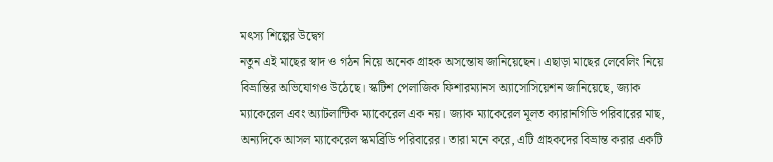মৎস্য শিল্পের উদ্বেগ
নতুন এই মাছের স্বাদ ও গঠন নিয়ে অনেক গ্রাহক অসন্তোষ জানিয়েছেন। এছাড়া মাছের লেবেলিং নিয়ে বিভ্রান্তির অভিযোগও উঠেছে। স্কটিশ পেলাজিক ফিশারম্যানস অ্যাসোসিয়েশন জানিয়েছে, জ্যাক ম্যাকেরেল এবং অ্যাটলান্টিক ম্যাকেরেল এক নয়। জ্যাক ম্যাকেরেল মূলত ক্যারানগিডি পরিবারের মাছ, অন্যদিকে আসল ম্যাকেরেল স্কমব্রিডি পরিবারের। তারা মনে করে, এটি গ্রাহকদের বিভ্রান্ত করার একটি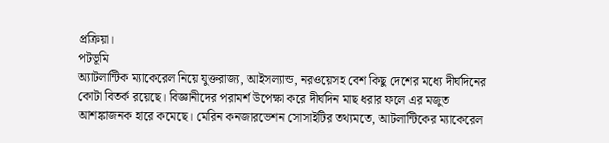প্রক্রিয়া।
পটভূমি
অ্যাটলান্টিক ম্যাকেরেল নিয়ে যুক্তরাজ্য, আইসল্যান্ড, নরওয়েসহ বেশ কিছু দেশের মধ্যে দীর্ঘদিনের কোটা বিতর্ক রয়েছে। বিজ্ঞানীদের পরামর্শ উপেক্ষা করে দীর্ঘদিন মাছ ধরার ফলে এর মজুত আশঙ্কাজনক হারে কমেছে। মেরিন কনজারভেশন সোসাইটির তথ্যমতে, আটলান্টিকের ম্যাকেরেল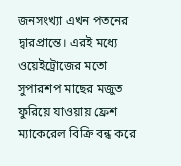জনসংখ্যা এখন পতনের দ্বারপ্রান্তে। এরই মধ্যে ওয়েইট্রোজের মতো সুপারশপ মাছের মজুত ফুরিয়ে যাওয়ায় ফ্রেশ ম্যাকেরেল বিক্রি বন্ধ করে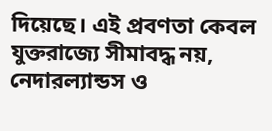দিয়েছে। এই প্রবণতা কেবল যুক্তরাজ্যে সীমাবদ্ধ নয়, নেদারল্যান্ডস ও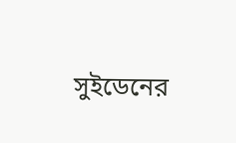সুইডেনের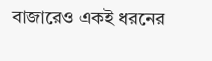বাজারেও একই ধরনের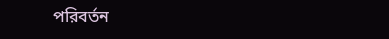পরিবর্তন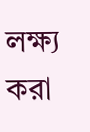লক্ষ্য করা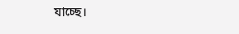যাচ্ছে।